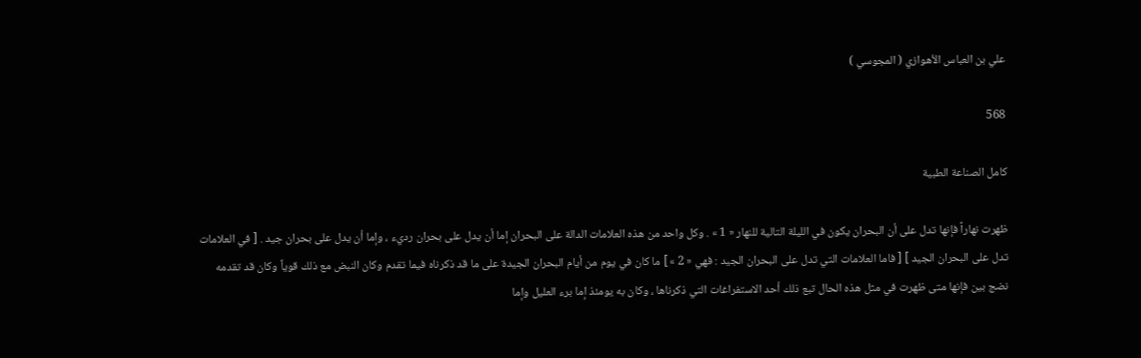علي بن العباس الأهوازي ( المجوسي )

568

كامل الصناعة الطبية

ظهرت نهاراً فإنها تدل على أن البحران يكون في الليلة التالية للنهار « 1 » . وكل واحد من هذه العلامات الدالة على البحران إما أن يدل على بحران رديء ، وإما أن يدل على بحران جيد . [ في العلامات تدل على البحران الجيد ] [ فاما العلامات التي تدل على البحران الجيد : فهي « 2 » ] ما كان في يوم من أيام البحران الجيدة على ما قد ذكرناه فيما تقدم وكان النبض مع ذلك قوياً وكان قد تقدمه نضج بين فإنها متى ظهرت في مثل هذه الحال تبع ذلك أحد الاستفراغات التي ذكرناها ، وكان به يومئذ إما برء العليل وإما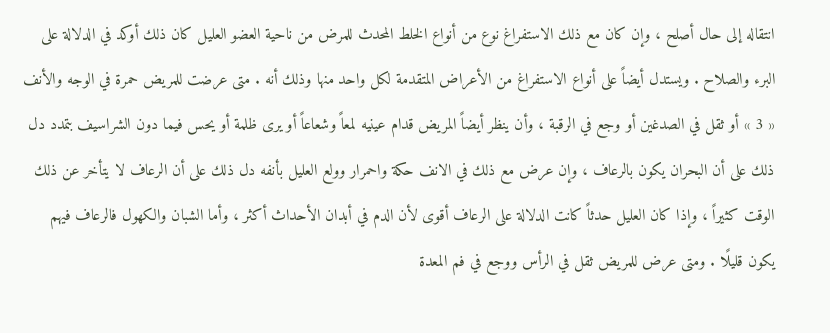انتقاله إلى حال أصلح ، وإن كان مع ذلك الاستفراغ نوع من أنواع الخلط المحدث للمرض من ناحية العضو العليل كان ذلك أوكد في الدلالة على البرء والصلاح . ويستدل أيضاً على أنواع الاستفراغ من الأعراض المتقدمة لكل واحد منها وذلك أنه . متى عرضت للمريض حمرة في الوجه والأنف « 3 » أو ثقل في الصدغين أو وجع في الرقبة ، وأن ينظر أيضاً المريض قدام عينيه لمعاً وشعاعاً أو يرى ظلمة أو يحس فيما دون الشراسيف بتمدد دل ذلك على أن البحران يكون بالرعاف ، وإن عرض مع ذلك في الانف حكة واحمرار وولع العليل بأنفه دل ذلك على أن الرعاف لا يتأخر عن ذلك الوقت كثيراً ، وإذا كان العليل حدثاً كانت الدلالة على الرعاف أقوى لأن الدم في أبدان الأحداث أكثر ، وأما الشبان والكهول فالرعاف فيهم يكون قليلًا . ومتى عرض للمريض ثقل في الرأس ووجع في فم المعدة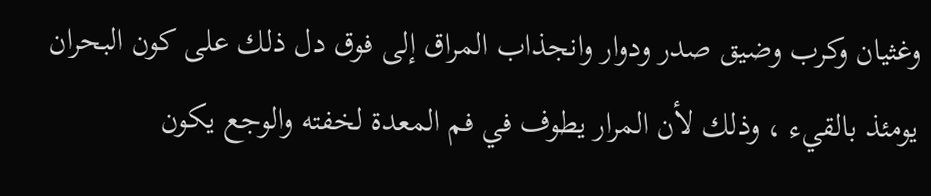وغثيان وكرب وضيق صدر ودوار وانجذاب المراق إلى فوق دل ذلك على كون البحران يومئذ بالقيء ، وذلك لأن المرار يطوف في فم المعدة لخفته والوجع يكون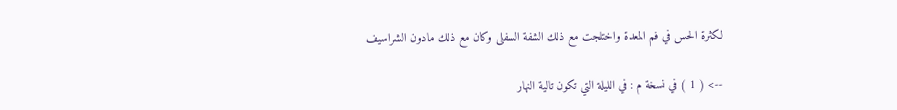لكثرة الحس في فم المعدة واختلجت مع ذلك الشفة السفلى وكان مع ذلك مادون الشراسيف

--> ( 1 ) في نسخة م : في الليلة التي تكون تالية النهار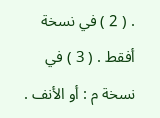. ( 2 ) في نسخة أفقط . ( 3 ) في نسخة م : أو الأنف .